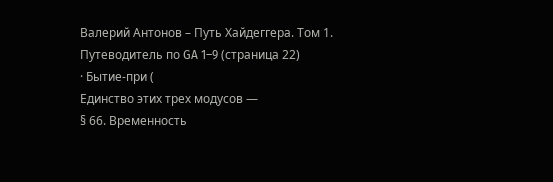Валерий Антонов – Путь Хайдеггера. Том 1. Путеводитель по GA 1–9 (страница 22)
· Бытие-при (
Единство этих трех модусов —
§ 66. Временность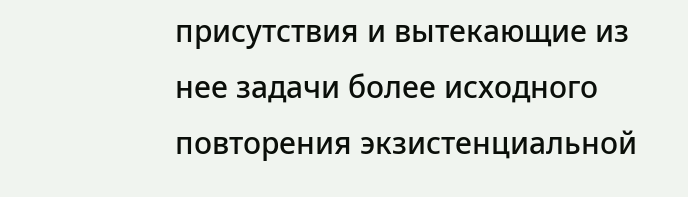присутствия и вытекающие из нее задачи более исходного повторения экзистенциальной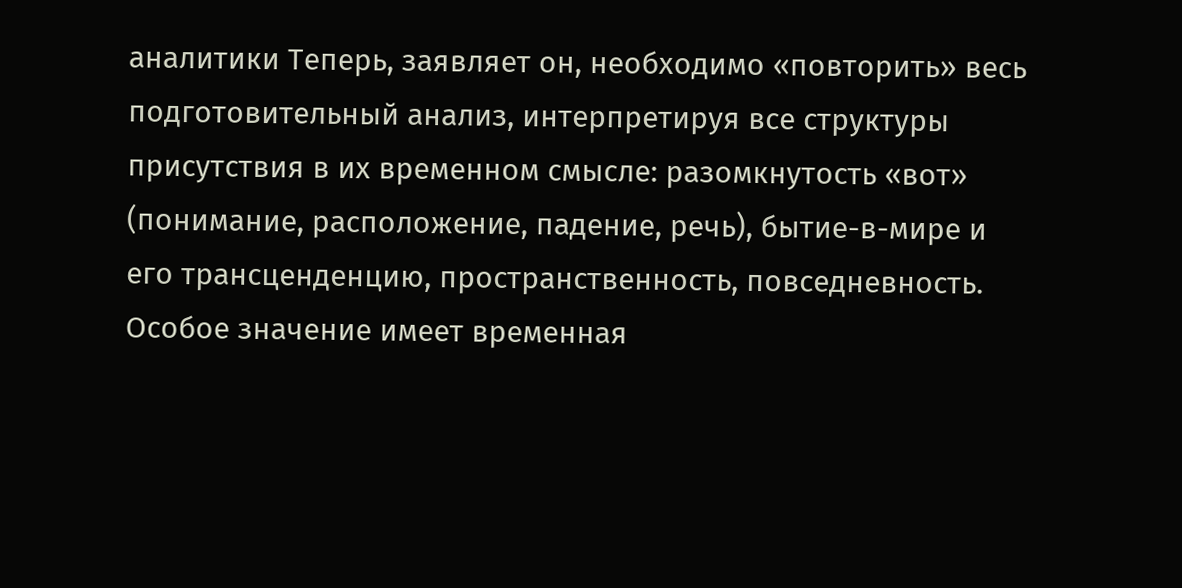аналитики Теперь, заявляет он, необходимо «повторить» весь подготовительный анализ, интерпретируя все структуры присутствия в их временном смысле: разомкнутость «вот» (понимание, расположение, падение, речь), бытие-в-мире и его трансценденцию, пространственность, повседневность. Особое значение имеет временная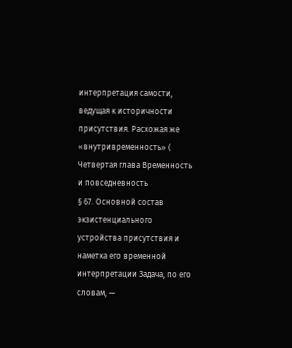интерпретация самости, ведущая к историчности присутствия. Расхожая же «внутривременность» (
Четвертая глава Временность и повседневность
§ 67. Основной состав экзистенциального устройства присутствия и наметка его временной интерпретации Задача, по его словам, —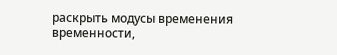раскрыть модусы временения временности,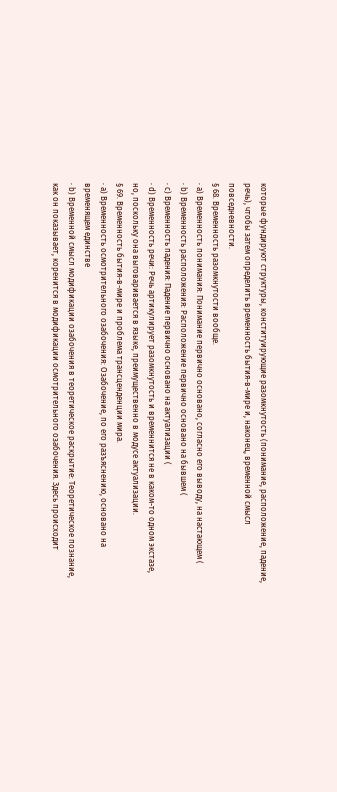которые фундируют структуры, конституирующие разомкнутость (понимание, расположение, падение, речь), чтобы затем определить временность бытия-в-мире и, наконец, временной смысл повседневности.
§ 68. Временность разомкнутости вообще.
· a) Временность понимания: Понимание первично основано, согласно его выводу, на настающем (
· b) Временность расположения: Расположение первично основано на бывшем (
· c) Временность падения: Падение первично основано на актуализации (
· d) Временность речи: Речь артикулирует разомкнутость и временнится не в каком-то одном экстазе, но, поскольку она выговаривается в языке, преимущественно в модусе актуализации.
§ 69. Временность бытия-в-мире и проблема трансценденции мира.
· a) Временность осмотрительного озабочения: Озабочение, по его разъяснению, основано на временящем единстве
· b) Временной смысл модификации озабочения в теоретическое раскрытие: Теоретическое познание, как он показывает, коренится в модификации осмотрительного озабочения. Здесь происходит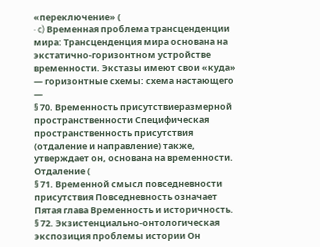«переключение» (
· c) Временная проблема трансценденции мира: Трансценденция мира основана на экстатично-горизонтном устройстве временности. Экстазы имеют свои «куда» — горизонтные схемы: схема настающего —
§ 70. Временность присутствиеразмерной пространственности Специфическая пространственность присутствия (отдаление и направление) также, утверждает он, основана на временности. Отдаление (
§ 71. Временной смысл повседневности присутствия Повседневность означает
Пятая глава Временность и историчность.
§ 72. Экзистенциально-онтологическая экспозиция проблемы истории Он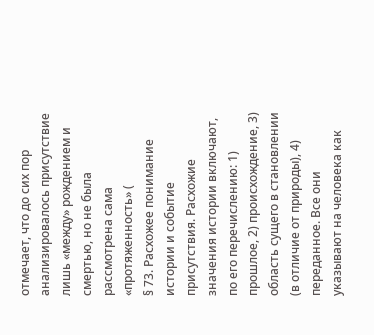отмечает, что до сих пор анализировалось присутствие лишь «между» рождением и смертью, но не была рассмотрена сама «протяженность» (
§ 73. Расхожее понимание истории и событие присутствия. Расхожие значения истории включают, по его перечислению: 1) прошлое, 2) происхождение, 3) область сущего в становлении (в отличие от природы), 4) переданное. Все они указывают на человека как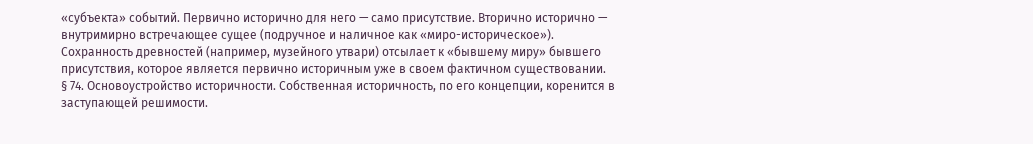«субъекта» событий. Первично исторично для него — само присутствие. Вторично исторично — внутримирно встречающее сущее (подручное и наличное как «миро-историческое»). Сохранность древностей (например, музейного утвари) отсылает к «бывшему миру» бывшего присутствия, которое является первично историчным уже в своем фактичном существовании.
§ 74. Основоустройство историчности. Собственная историчность, по его концепции, коренится в заступающей решимости.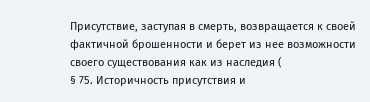Присутствие, заступая в смерть, возвращается к своей фактичной брошенности и берет из нее возможности своего существования как из наследия (
§ 75. Историчность присутствия и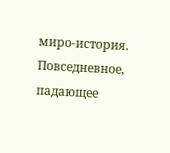миро-история. Повседневное, падающее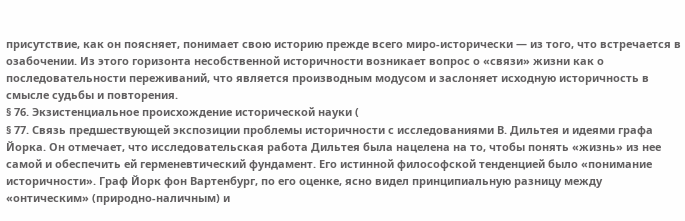присутствие, как он поясняет, понимает свою историю прежде всего миро-исторически — из того, что встречается в озабочении. Из этого горизонта несобственной историчности возникает вопрос о «связи» жизни как о последовательности переживаний, что является производным модусом и заслоняет исходную историчность в смысле судьбы и повторения.
§ 76. Экзистенциальное происхождение исторической науки (
§ 77. Связь предшествующей экспозиции проблемы историчности с исследованиями В. Дильтея и идеями графа Йорка. Он отмечает, что исследовательская работа Дильтея была нацелена на то, чтобы понять «жизнь» из нее самой и обеспечить ей герменевтический фундамент. Его истинной философской тенденцией было «понимание историчности». Граф Йорк фон Вартенбург, по его оценке, ясно видел принципиальную разницу между «онтическим» (природно-наличным) и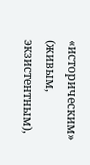«историческим» (живым, экзистентным),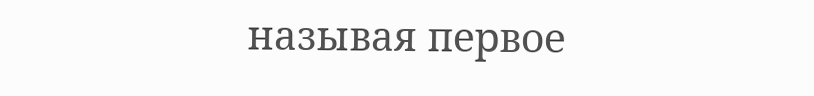называя первое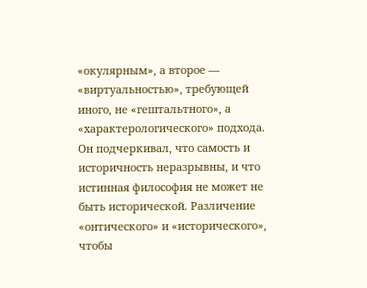«окулярным», а второе — «виртуальностью», требующей иного, не «гештальтного», а «характерологического» подхода. Он подчеркивал, что самость и историчность неразрывны, и что истинная философия не может не быть исторической. Различение «онтического» и «исторического», чтобы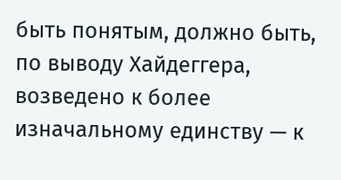быть понятым, должно быть, по выводу Хайдеггера, возведено к более изначальному единству — к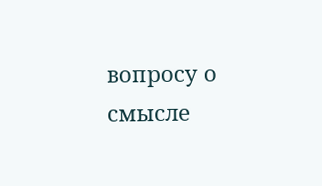вопросу о смысле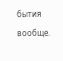бытия вообще.